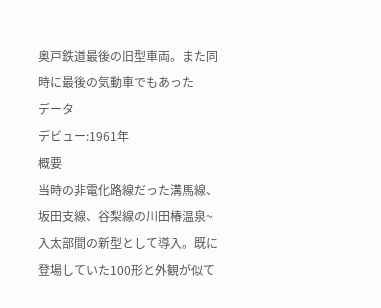奥戸鉄道最後の旧型車両。また同時に最後の気動車でもあった
データ
デビュー:1961年
概要
当時の非電化路線だった溝馬線、坂田支線、谷梨線の川田椿温泉~入太部間の新型として導入。既に登場していた100形と外観が似て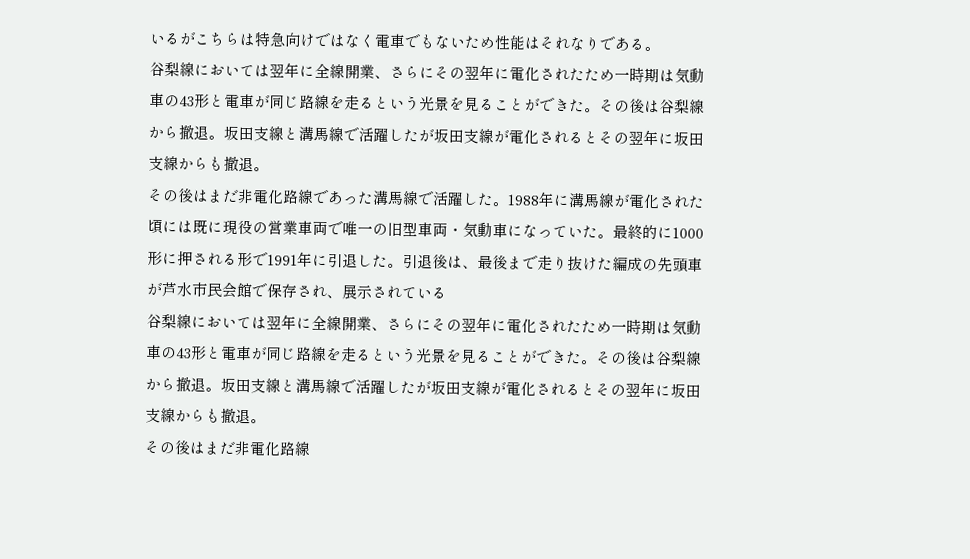いるがこちらは特急向けではなく電車でもないため性能はそれなりである。
谷梨線においては翌年に全線開業、さらにその翌年に電化されたため一時期は気動車の43形と電車が同じ路線を走るという光景を見ることができた。その後は谷梨線から撤退。坂田支線と溝馬線で活躍したが坂田支線が電化されるとその翌年に坂田支線からも撤退。
その後はまだ非電化路線であった溝馬線で活躍した。1988年に溝馬線が電化された頃には既に現役の営業車両で唯一の旧型車両・気動車になっていた。最終的に1000形に押される形で1991年に引退した。引退後は、最後まで走り抜けた編成の先頭車が芦水市民会館で保存され、展示されている
谷梨線においては翌年に全線開業、さらにその翌年に電化されたため一時期は気動車の43形と電車が同じ路線を走るという光景を見ることができた。その後は谷梨線から撤退。坂田支線と溝馬線で活躍したが坂田支線が電化されるとその翌年に坂田支線からも撤退。
その後はまだ非電化路線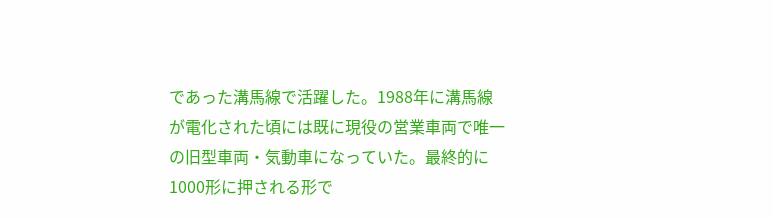であった溝馬線で活躍した。1988年に溝馬線が電化された頃には既に現役の営業車両で唯一の旧型車両・気動車になっていた。最終的に1000形に押される形で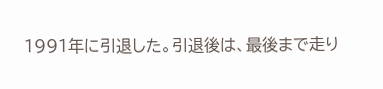1991年に引退した。引退後は、最後まで走り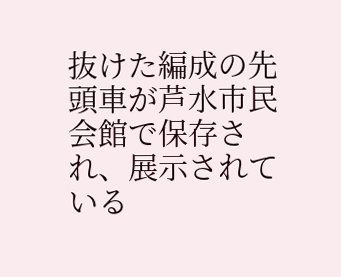抜けた編成の先頭車が芦水市民会館で保存され、展示されている